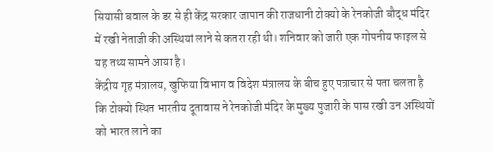सियासी बवाल के डर से ही केंद्र सरकार जापान की राजधानी टोक्यो के रेनकोजी बौद्ध मंदिर में रखी नेताजी की अस्थियां लाने से कतरा रही थी। शनिवार को जारी एक गोपनीय फाइल से यह तथ्य सामने आया है।
केंद्रीय गृह मंत्रालय, खुफिया विभाग व विदेश मंत्रालय के बीच हुए पत्राचार से पता चलता है कि टोक्यो स्थित भारतीय दूतावास ने रेनकोजी मंदिर के मुख्य पुजारी के पास रखी उन अस्थियों को भारत लाने का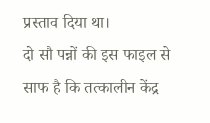प्रस्ताव दिया था।
दो सौ पन्नों की इस फाइल से साफ है कि तत्कालीन केंद्र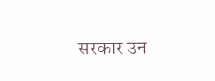सरकार उन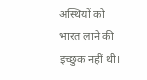अस्थियों को भारत लाने की इच्छुक नहीं थी।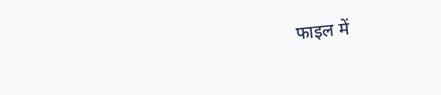फाइल में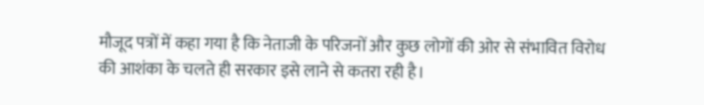मौजूद पत्रों में कहा गया है कि नेताजी के परिजनों और कुछ लोगों की ओर से संभावित विरोध की आशंका के चलते ही सरकार इसे लाने से कतरा रही है।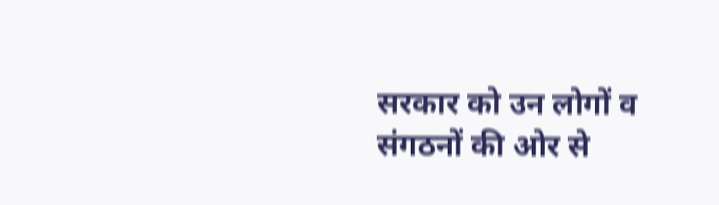सरकार को उन लोगों व संगठनों की ओर से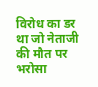विरोध का डर था जो नेताजी की मौत पर भरोसा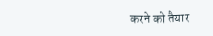करने को तैयार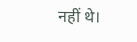नहीं थे।